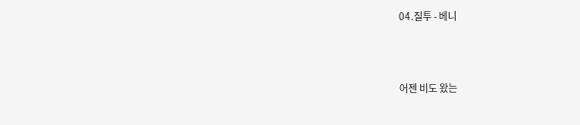04.질투 - 베니



어젠 비도 왔는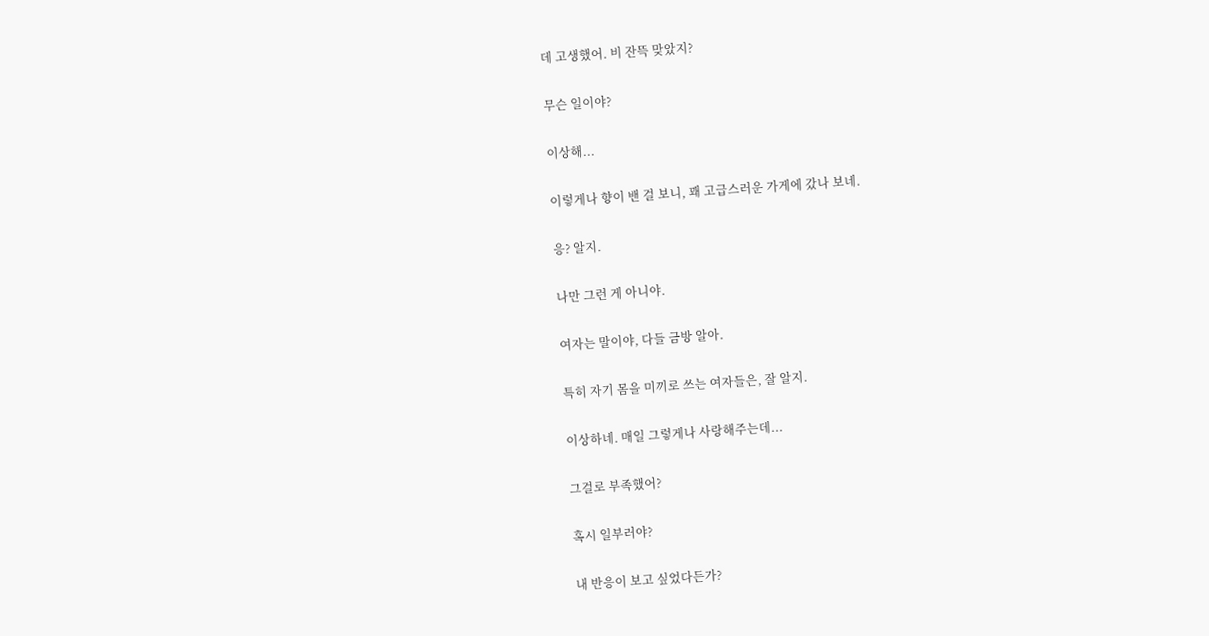데 고생했어. 비 잔뜩 맞았지?


무슨 일이야?


이상해...


이렇게나 향이 밴 걸 보니, 꽤 고급스러운 가게에 갔나 보네.


응? 알지.


나만 그런 게 아니야.


여자는 말이야, 다들 금방 알아.


특히 자기 몸을 미끼로 쓰는 여자들은, 잘 알지.


이상하네. 매일 그렇게나 사랑해주는데...


그걸로 부족했어?


혹시 일부러야?


내 반응이 보고 싶었다든가?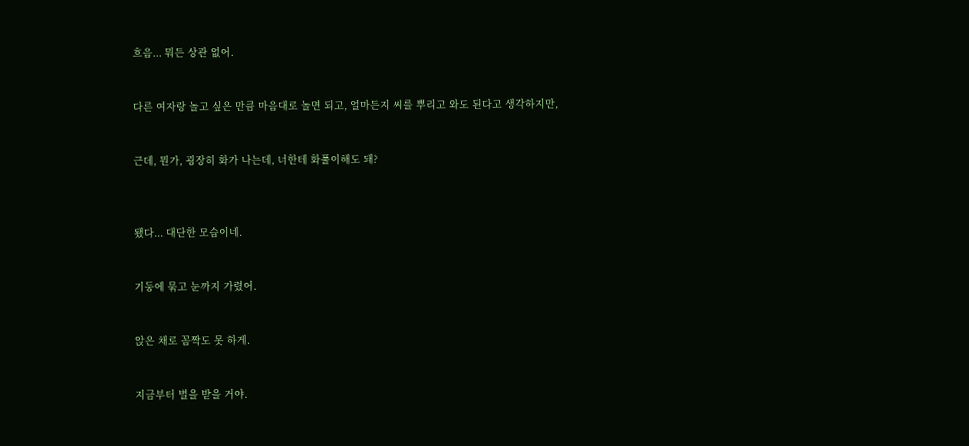흐음... 뭐든 상관 없어.


다른 여자랑 놀고 싶은 만큼 마음대로 놀면 되고, 얼마든지 씨를 뿌리고 와도 된다고 생각하지만,


근데, 뭔가, 굉장히 화가 나는데, 너한테 화풀이해도 돼?



됐다... 대단한 모습이네.


기둥에 묶고 눈까지 가렸어.


앉은 채로 꼼짝도 못 하게.


지금부터 벌을 받을 거야.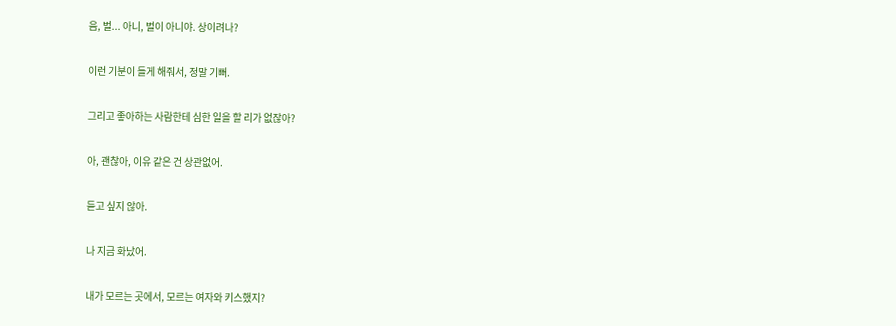음, 벌... 아니, 벌이 아니야. 상이려나?


이런 기분이 들게 해줘서, 정말 기뻐.


그리고 좋아하는 사람한테 심한 일을 할 리가 없잖아?


아, 괜찮아, 이유 같은 건 상관없어.


듣고 싶지 않아.


나 지금 화났어.


내가 모르는 곳에서, 모르는 여자와 키스했지?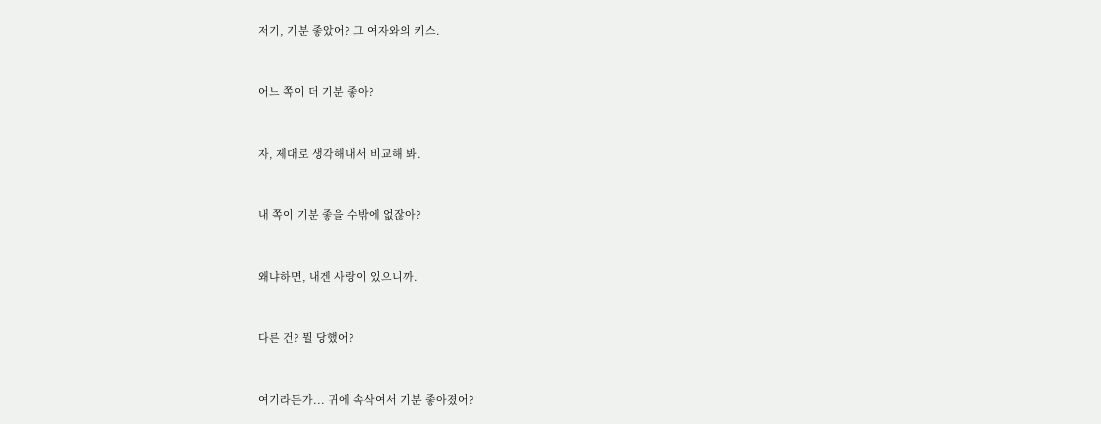저기, 기분 좋았어? 그 여자와의 키스.


어느 쪽이 더 기분 좋아?


자, 제대로 생각해내서 비교해 봐.


내 쪽이 기분 좋을 수밖에 없잖아?


왜냐하면, 내겐 사랑이 있으니까.


다른 건? 뭘 당했어?


여기라든가... 귀에 속삭여서 기분 좋아졌어?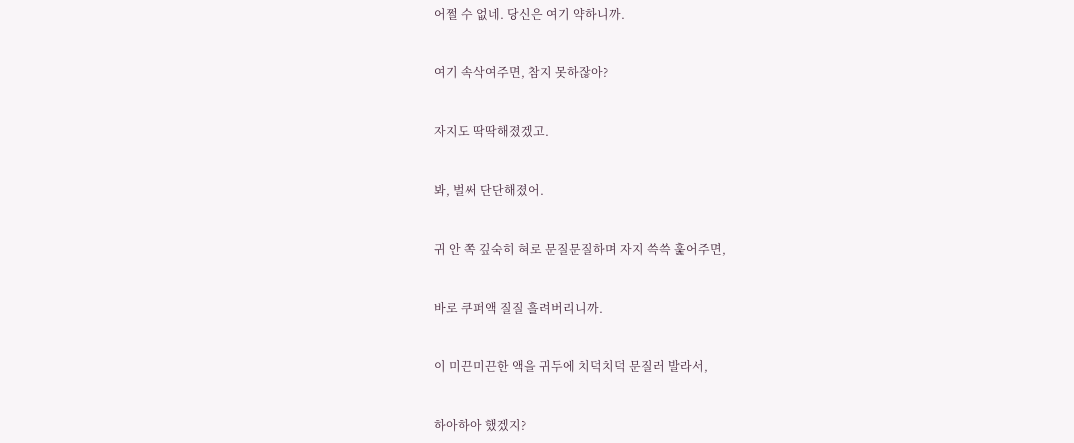어쩔 수 없네. 당신은 여기 약하니까.


여기 속삭여주면, 참지 못하잖아?


자지도 딱딱해졌겠고.


봐, 벌써 단단해졌어.


귀 안 쪽 깊숙히 혀로 문질문질하며 자지 쓱쓱 훑어주면,


바로 쿠퍼액 질질 흘려버리니까.


이 미끈미끈한 액을 귀두에 치덕치덕 문질러 발라서,


하아하아 했겠지?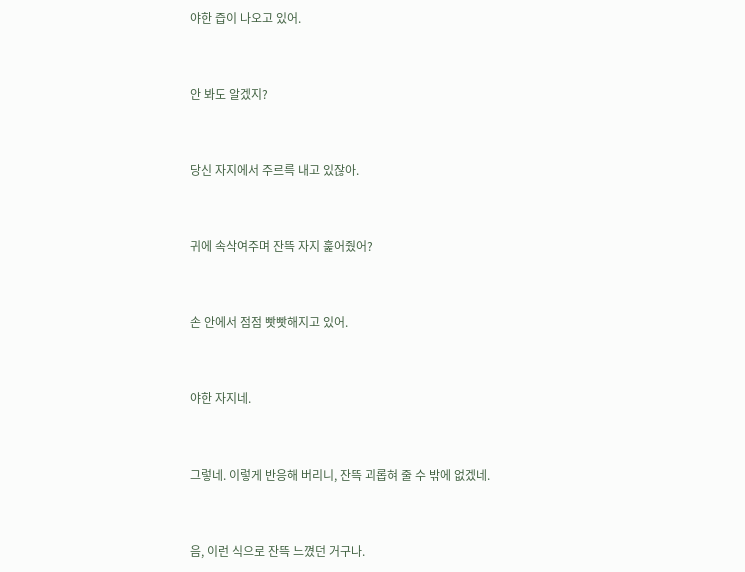야한 즙이 나오고 있어.


안 봐도 알겠지?


당신 자지에서 주르륵 내고 있잖아.


귀에 속삭여주며 잔뜩 자지 훑어줬어?


손 안에서 점점 빳빳해지고 있어.


야한 자지네.


그렇네. 이렇게 반응해 버리니, 잔뜩 괴롭혀 줄 수 밖에 없겠네.


음, 이런 식으로 잔뜩 느꼈던 거구나.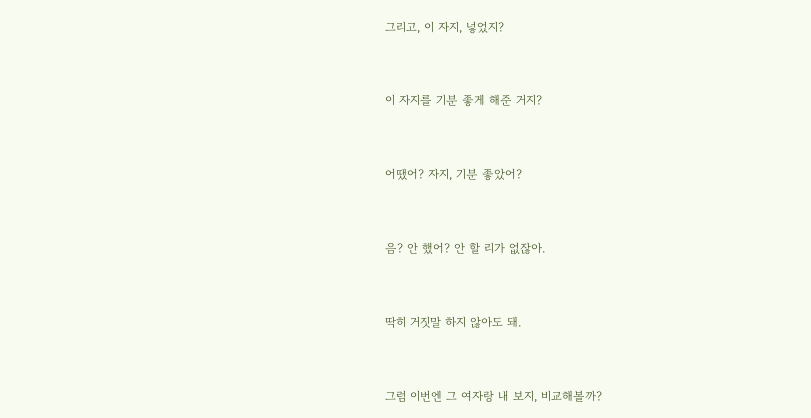그리고, 이 자지, 넣었지?


이 자지를 기분 좋게 해준 거지?


어땠어? 자지, 기분 좋았어?


음? 안 했어? 안 할 리가 없잖아.


딱히 거짓말 하지 않아도 돼.


그럼 이번엔 그 여자랑 내 보지, 비교해볼까?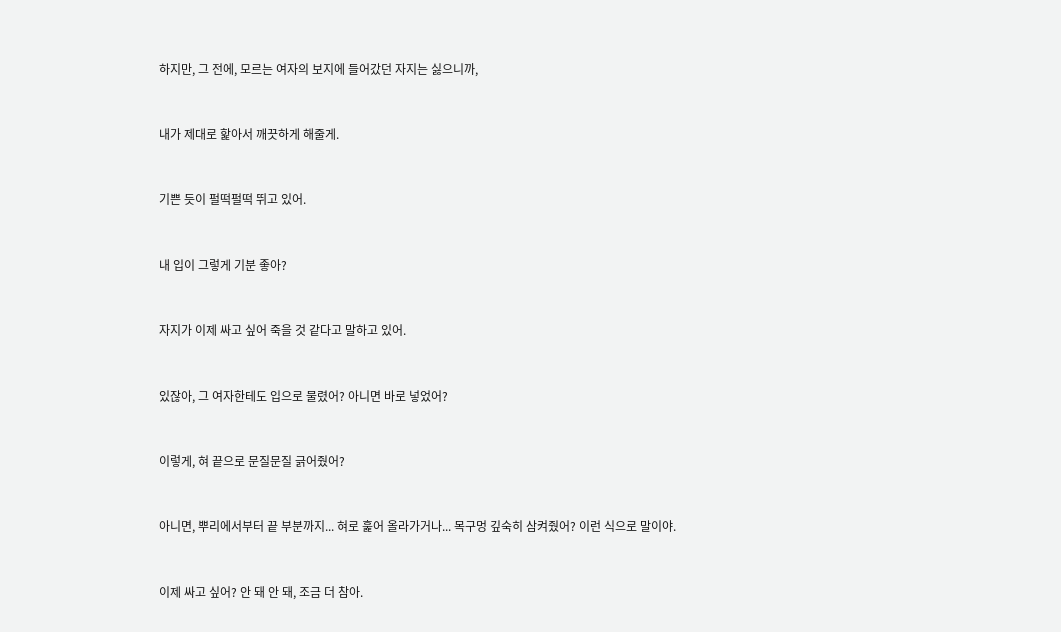하지만, 그 전에, 모르는 여자의 보지에 들어갔던 자지는 싫으니까,


내가 제대로 핥아서 깨끗하게 해줄게.


기쁜 듯이 펄떡펄떡 뛰고 있어.


내 입이 그렇게 기분 좋아?


자지가 이제 싸고 싶어 죽을 것 같다고 말하고 있어.


있잖아, 그 여자한테도 입으로 물렸어? 아니면 바로 넣었어?


이렇게, 혀 끝으로 문질문질 긁어줬어?


아니면, 뿌리에서부터 끝 부분까지... 혀로 훑어 올라가거나... 목구멍 깊숙히 삼켜줬어? 이런 식으로 말이야.


이제 싸고 싶어? 안 돼 안 돼, 조금 더 참아.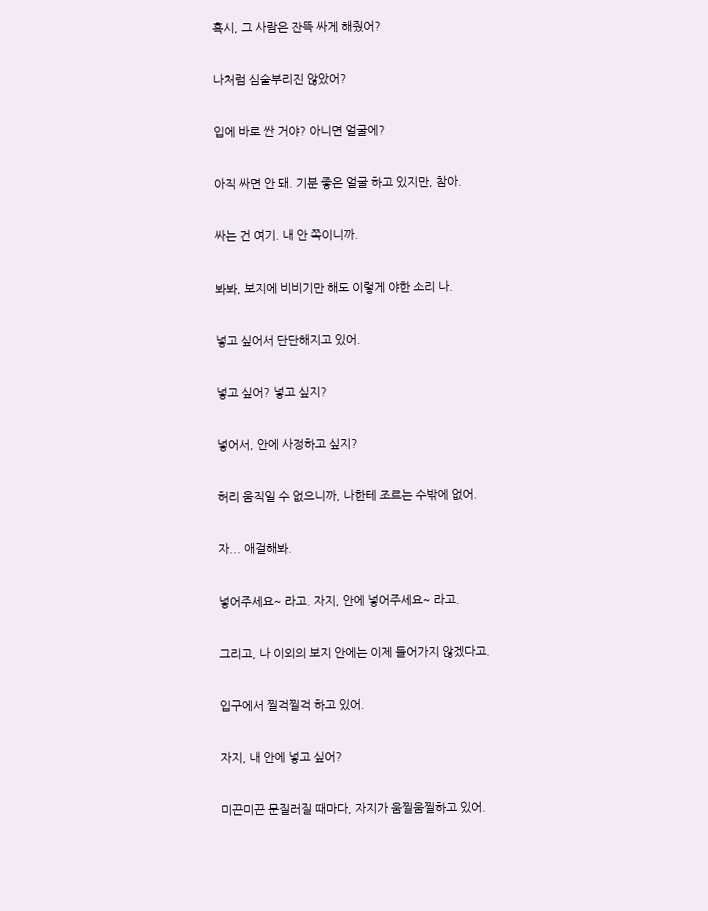혹시, 그 사람은 잔뜩 싸게 해줬어?


나처럼 심술부리진 않았어?


입에 바로 싼 거야? 아니면 얼굴에?


아직 싸면 안 돼. 기분 좋은 얼굴 하고 있지만, 참아.


싸는 건 여기. 내 안 쪽이니까.


봐봐, 보지에 비비기만 해도 이렇게 야한 소리 나.


넣고 싶어서 단단해지고 있어.


넣고 싶어? 넣고 싶지?


넣어서, 안에 사정하고 싶지?


허리 움직일 수 없으니까, 나한테 조르는 수밖에 없어.


자... 애걸해봐.


넣어주세요~ 라고. 자지, 안에 넣어주세요~ 라고.


그리고, 나 이외의 보지 안에는 이제 들어가지 않겠다고.


입구에서 찔걱찔걱 하고 있어.


자지, 내 안에 넣고 싶어?


미끈미끈 문질러질 때마다, 자지가 움찔움찔하고 있어.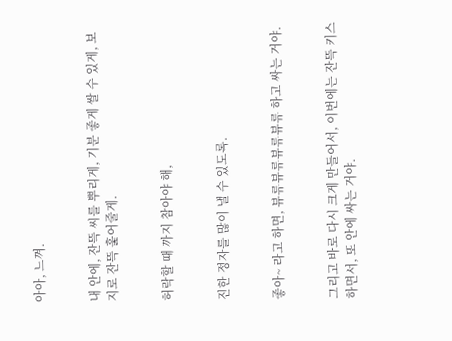아아, 느껴.


내 안에, 잔뜩 씨를 뿌리게, 기분 좋게 쌀 수 있게, 보지로 잔뜩 훑어줄게.


허락할 때 까지 참아야 해,


진한 정자를 많이 낼 수 있도록.


좋아~ 라고 하면, 뷰류뷰류뷰류뷰류 하고 싸는 거야.


그리고 바로 다시 크게 만들어서, 이번에는 잔뜩 키스하면서, 또 안에 싸는 거야.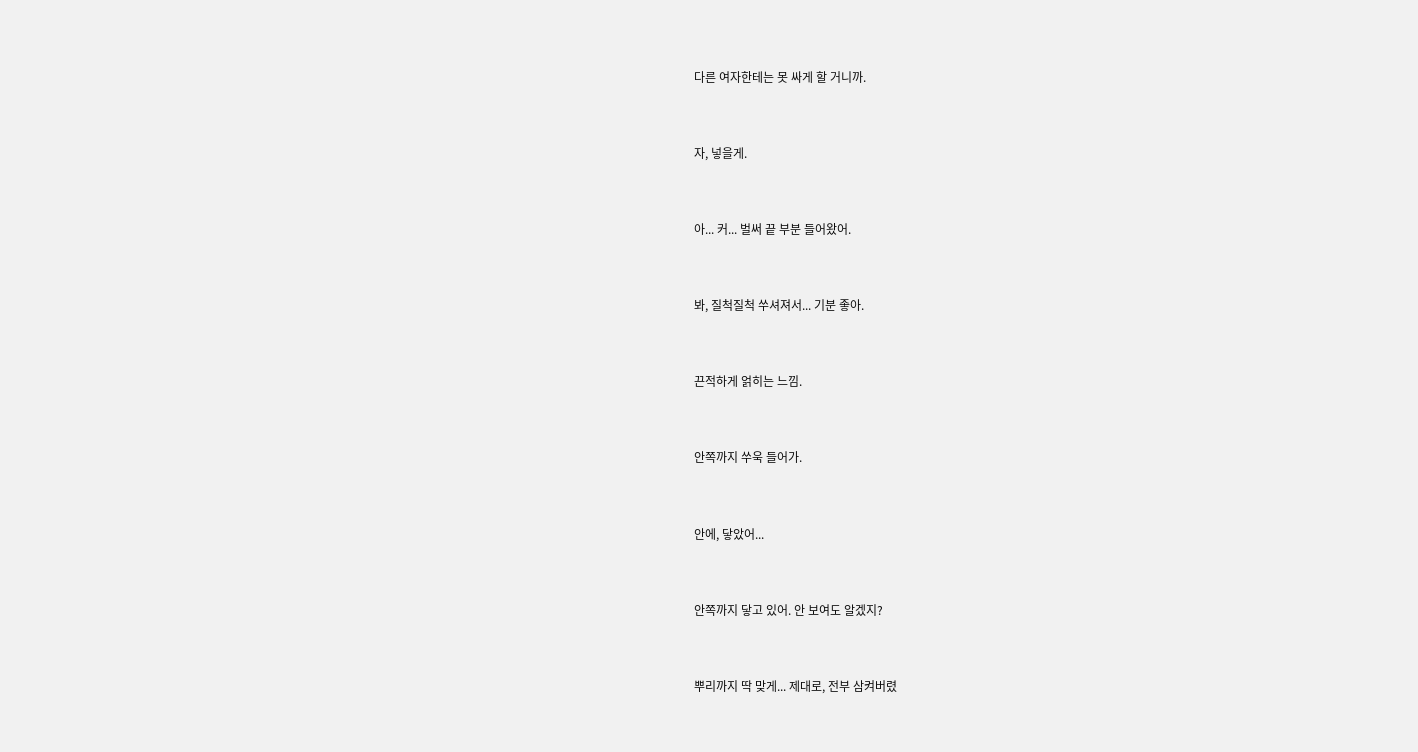다른 여자한테는 못 싸게 할 거니까.


자, 넣을게.


아... 커... 벌써 끝 부분 들어왔어.


봐, 질척질척 쑤셔져서... 기분 좋아.


끈적하게 얽히는 느낌.


안쪽까지 쑤욱 들어가.


안에, 닿았어...


안쪽까지 닿고 있어. 안 보여도 알겠지?


뿌리까지 딱 맞게... 제대로, 전부 삼켜버렸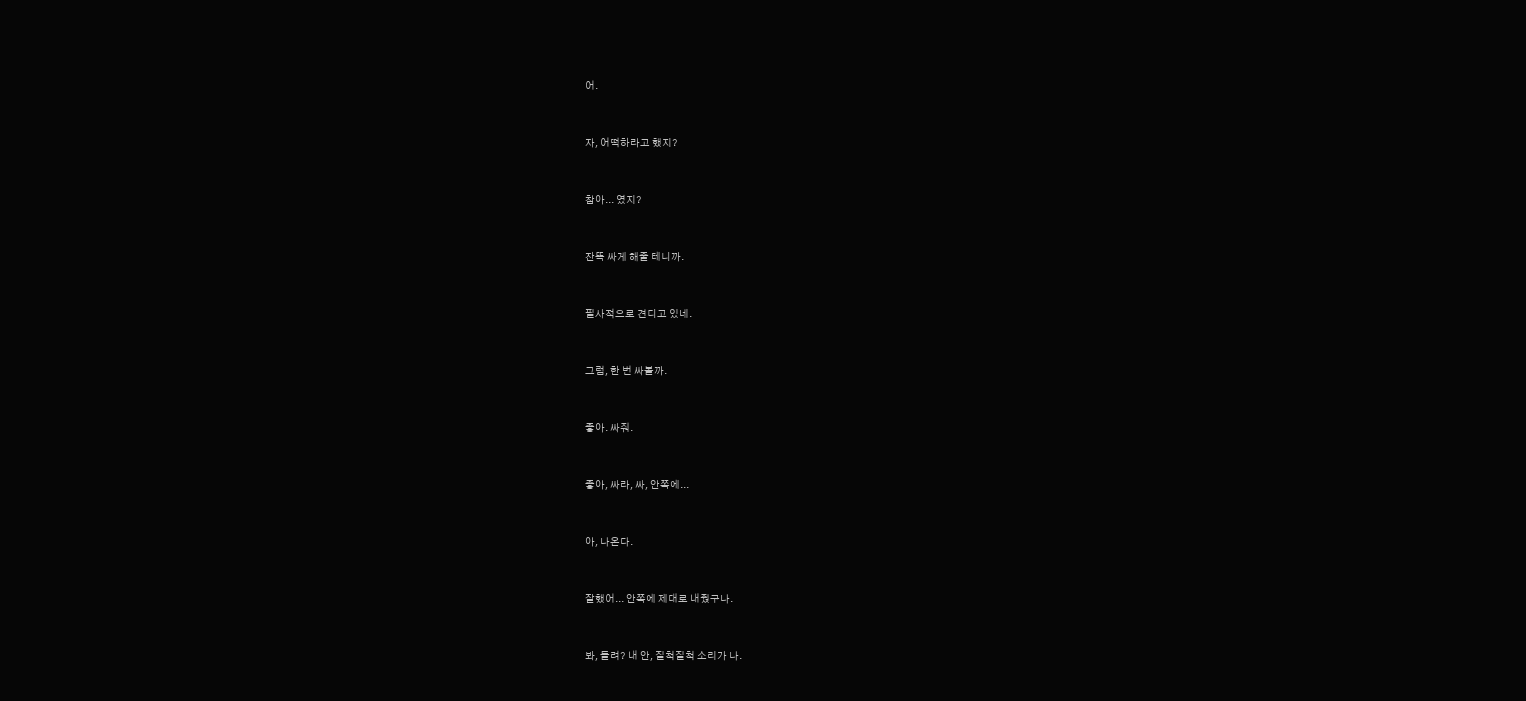어.


자, 어떡하라고 했지?


참아... 였지?


잔뜩 싸게 해줄 테니까.


필사적으로 견디고 있네.


그럼, 한 번 싸볼까.


좋아. 싸줘.


좋아, 싸라, 싸, 안쪽에...


아, 나온다.


잘했어... 안쪽에 제대로 내줬구나.


봐, 들려? 내 안, 질척질척 소리가 나.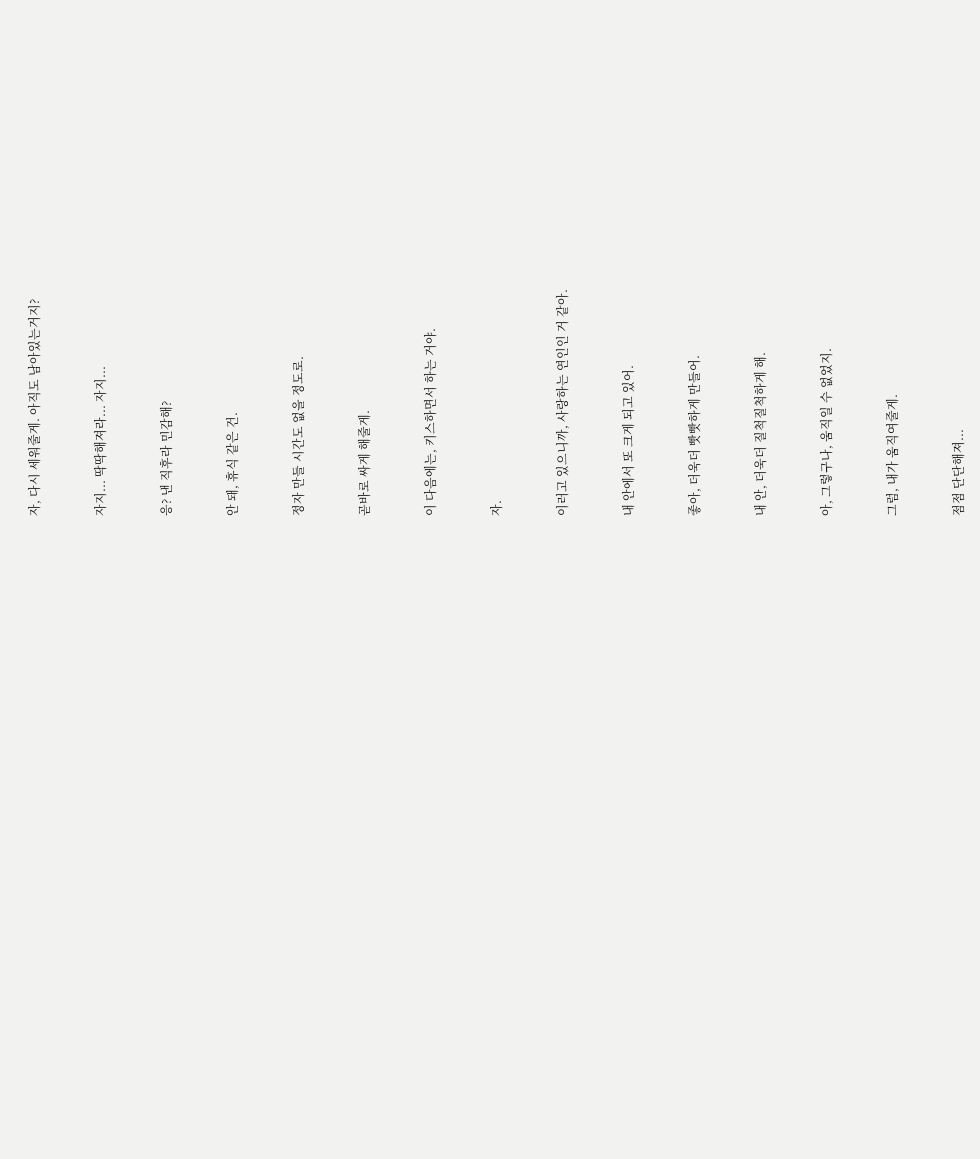자, 다시 세워줄게. 아직도 남아있는거지?


자지... 딱딱해져라... 자지...


응? 낸 직후라 민감해?


안 돼, 휴식 같은 건.


정자 만들 시간도 없을 정도로.


곧바로 싸게 해줄게.


이 다음에는, 키스하면서 하는 거야.


자.


이러고 있으니까, 사랑하는 연인인 거 같아.


내 안에서 또 크게 되고 있어.


좋아, 더욱더 빳빳하게 만들어.


내 안, 더욱더 질척질척하게 해.


아, 그렇구나, 움직일 수 없었지.


그럼, 내가 움직여줄게.


점점 단단해져...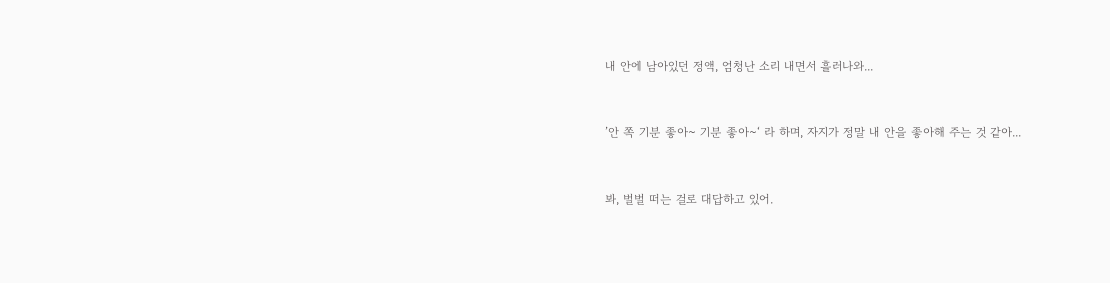내 안에 남아있던 정액, 엄청난 소리 내면서 흘러나와...


’안 쪽 기분 좋아~ 기분 좋아~‘ 라 하며, 자지가 정말 내 안을 좋아해 주는 것 같아...


봐, 벌벌 떠는 걸로 대답하고 있어.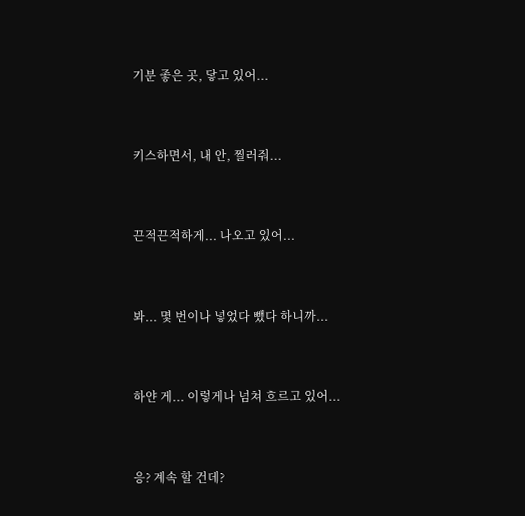기분 좋은 곳, 닿고 있어...


키스하면서, 내 안, 찔러줘...


끈적끈적하게... 나오고 있어...


봐... 몇 번이나 넣었다 뺐다 하니까...


하얀 게... 이렇게나 넘쳐 흐르고 있어...


응? 계속 할 건데?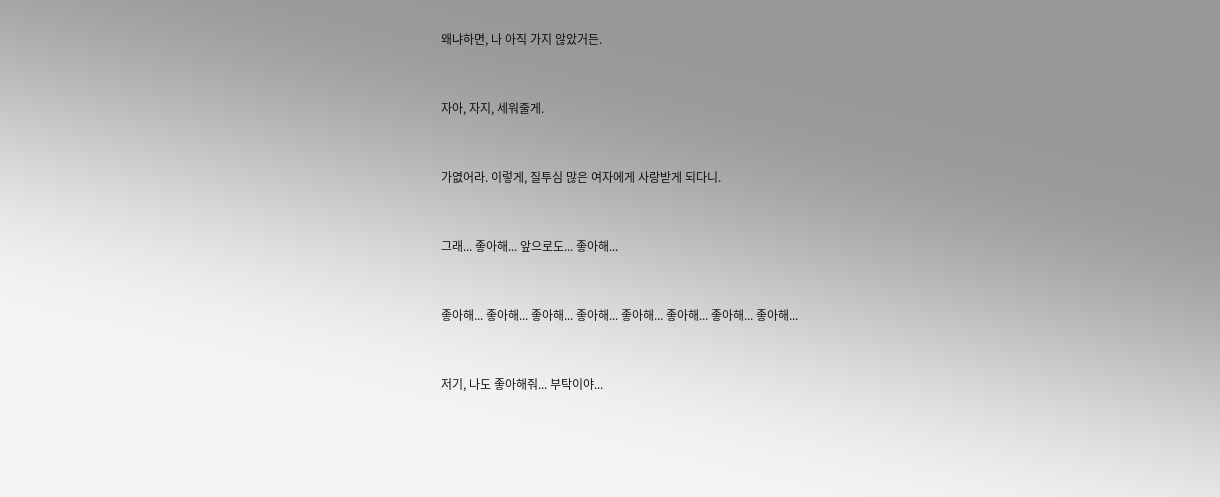왜냐하면, 나 아직 가지 않았거든.


자아, 자지, 세워줄게.


가엾어라. 이렇게, 질투심 많은 여자에게 사랑받게 되다니.


그래... 좋아해... 앞으로도... 좋아해...


좋아해... 좋아해... 좋아해... 좋아해... 좋아해... 좋아해... 좋아해... 좋아해...


저기, 나도 좋아해줘... 부탁이야...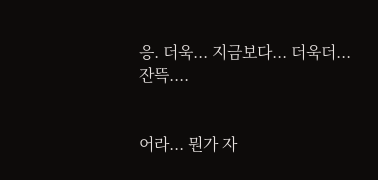응. 더욱... 지금보다... 더욱더... 잔뜩....


어라... 뭔가 자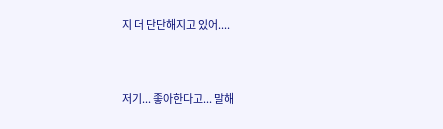지 더 단단해지고 있어....


저기... 좋아한다고... 말해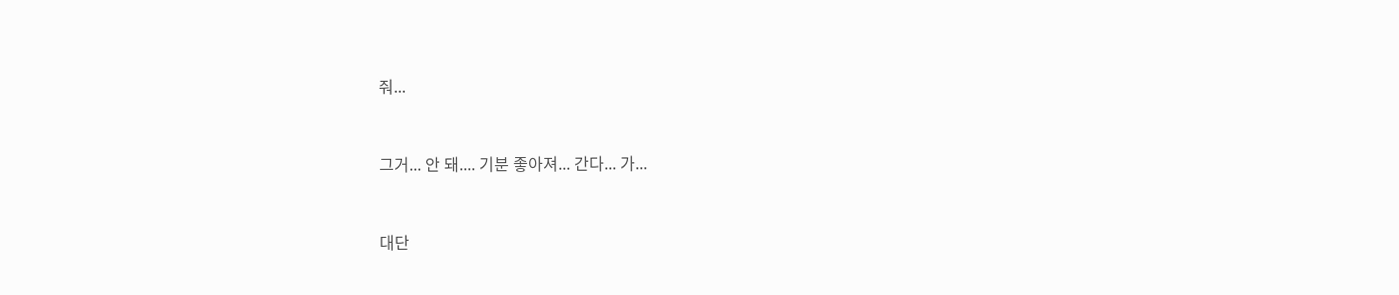줘...


그거... 안 돼.... 기분 좋아져... 간다... 가...


대단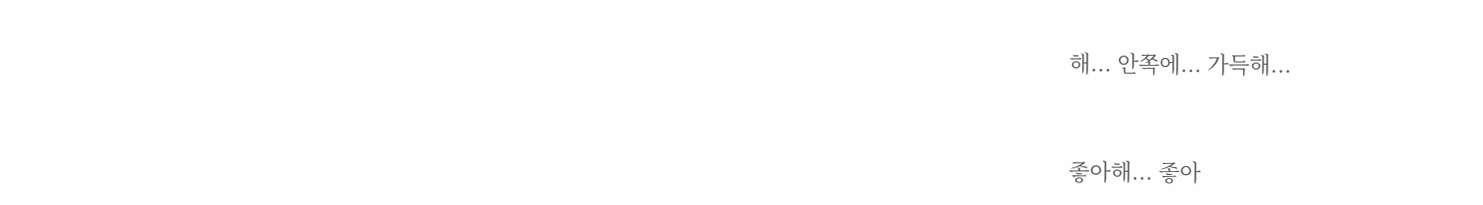해... 안쪽에... 가득해...


좋아해... 좋아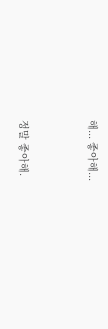해... 좋아해...


정말 좋아해.